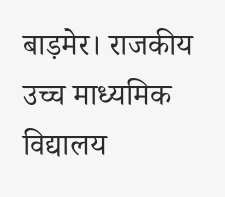बाड़मेर। राजकीय उच्च माध्यमिक विद्यालय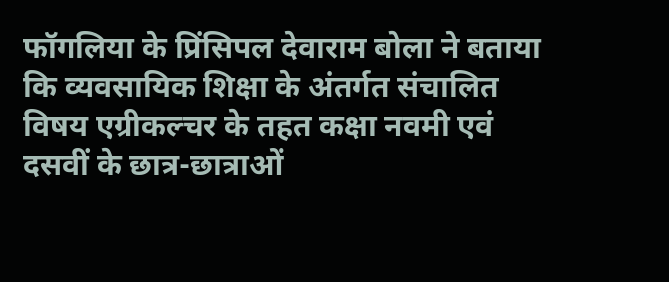फॉगलिया के प्रिंसिपल देवाराम बोला ने बताया कि व्यवसायिक शिक्षा के अंतर्गत संचालित विषय एग्रीकल्चर के तहत कक्षा नवमी एवं दसवीं के छात्र-छात्राओं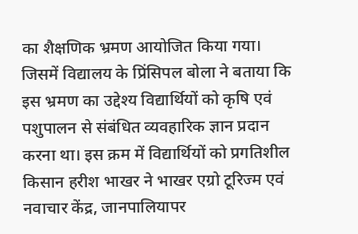का शैक्षणिक भ्रमण आयोजित किया गया। जिसमें विद्यालय के प्रिंसिपल बोला ने बताया कि इस भ्रमण का उद्देश्य विद्यार्थियों को कृषि एवं पशुपालन से संबंधित व्यवहारिक ज्ञान प्रदान करना था। इस क्रम में विद्यार्थियों को प्रगतिशील किसान हरीश भाखर ने भाखर एग्रो टूरिज्म एवं नवाचार केंद्र, जानपालियापर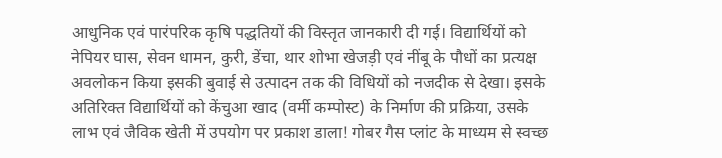आधुनिक एवं पारंपरिक कृषि पद्धतियों की विस्तृत जानकारी दी गई। विद्यार्थियों को नेपियर घास, सेवन धामन, कुरी, डेंचा, थार शोभा खेजड़ी एवं नींबू के पौधों का प्रत्यक्ष अवलोकन किया इसकी बुवाई से उत्पादन तक की विधियों को नजदीक से देखा। इसके अतिरिक्त विद्यार्थियों को केंचुआ खाद (वर्मी कम्पोस्ट) के निर्माण की प्रक्रिया, उसके लाभ एवं जैविक खेती में उपयोग पर प्रकाश डाला! गोबर गैस प्लांट के माध्यम से स्वच्छ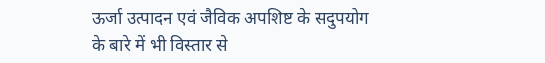ऊर्जा उत्पादन एवं जैविक अपशिष्ट के सदुपयोग के बारे में भी विस्तार से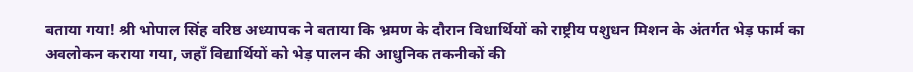बताया गया! श्री भोपाल सिंह वरिष्ठ अध्यापक ने बताया कि भ्रमण के दौरान विधार्थियों को राष्ट्रीय पशुधन मिशन के अंतर्गत भेड़ फार्म का अवलोकन कराया गया, जहाँ विद्यार्थियों को भेड़ पालन की आधुनिक तकनीकों की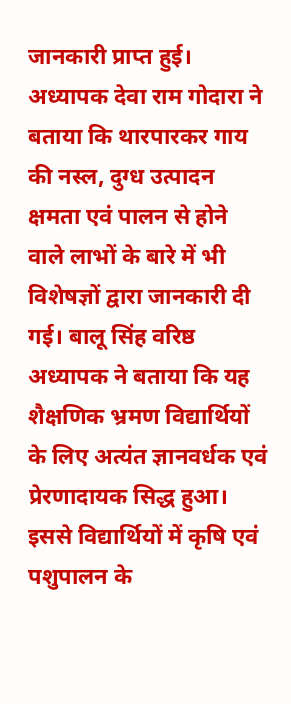जानकारी प्राप्त हुई। अध्यापक देवा राम गोदारा ने बताया कि थारपारकर गाय की नस्ल, दुग्ध उत्पादन क्षमता एवं पालन से होने वाले लाभों के बारे में भी विशेषज्ञों द्वारा जानकारी दी गई। बालू सिंह वरिष्ठ अध्यापक ने बताया कि यह शैक्षणिक भ्रमण विद्यार्थियों के लिए अत्यंत ज्ञानवर्धक एवं प्रेरणादायक सिद्ध हुआ। इससे विद्यार्थियों में कृषि एवं पशुपालन के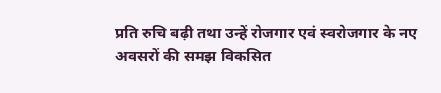प्रति रुचि बढ़ी तथा उन्हें रोजगार एवं स्वरोजगार के नए अवसरों की समझ विकसित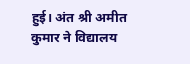हुई। अंत श्री अमीत कुमार ने विद्यालय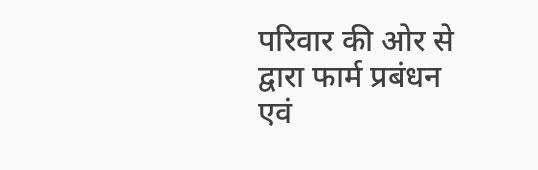परिवार की ओर से द्वारा फार्म प्रबंधन एवं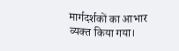मार्गदर्शकों का आभार व्यक्त किया गया।